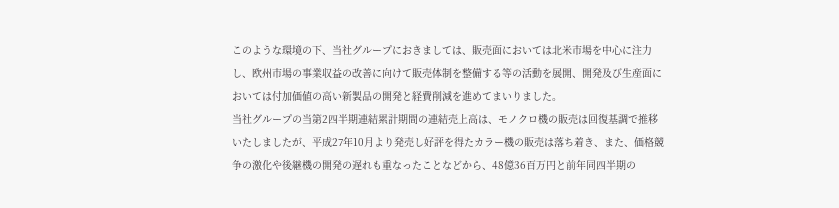このような環境の下、当社グループにおきましては、販売面においては北米市場を中心に注力し、欧州市場の事業収益の改善に向けて販売体制を整備する等の活動を展開、開発及び生産面においては付加価値の高い新製品の開発と経費削減を進めてまいりました。
当社グループの当第2四半期連結累計期間の連結売上高は、モノクロ機の販売は回復基調で推移いたしましたが、平成27年10月より発売し好評を得たカラー機の販売は落ち着き、また、価格競争の激化や後継機の開発の遅れも重なったことなどから、48億36百万円と前年同四半期の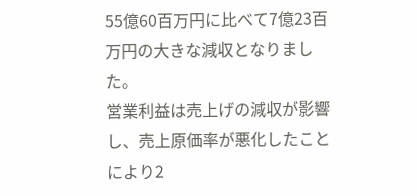55億60百万円に比べて7億23百万円の大きな減収となりました。
営業利益は売上げの減収が影響し、売上原価率が悪化したことにより2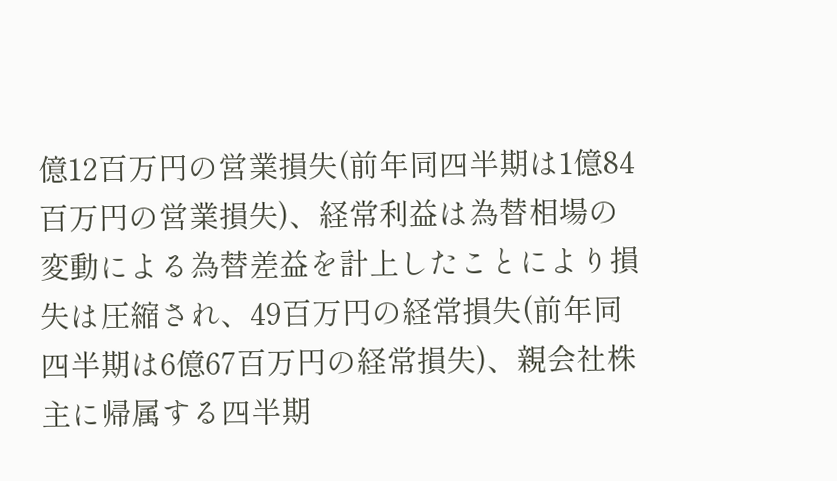億12百万円の営業損失(前年同四半期は1億84百万円の営業損失)、経常利益は為替相場の変動による為替差益を計上したことにより損失は圧縮され、49百万円の経常損失(前年同四半期は6億67百万円の経常損失)、親会社株主に帰属する四半期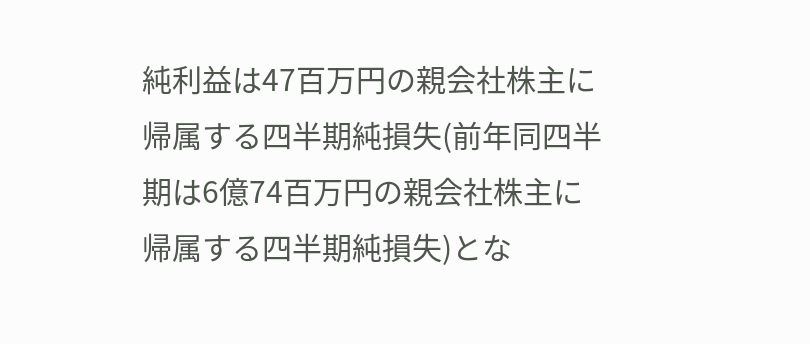純利益は47百万円の親会社株主に帰属する四半期純損失(前年同四半期は6億74百万円の親会社株主に帰属する四半期純損失)とな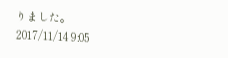りました。
2017/11/14 9:05